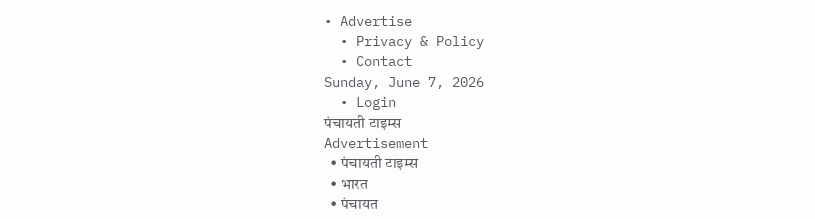• Advertise
  • Privacy & Policy
  • Contact
Sunday, June 7, 2026
  • Login
पंचायती टाइम्स
Advertisement
  • पंचायती टाइम्स
  • भारत
  • पंचायत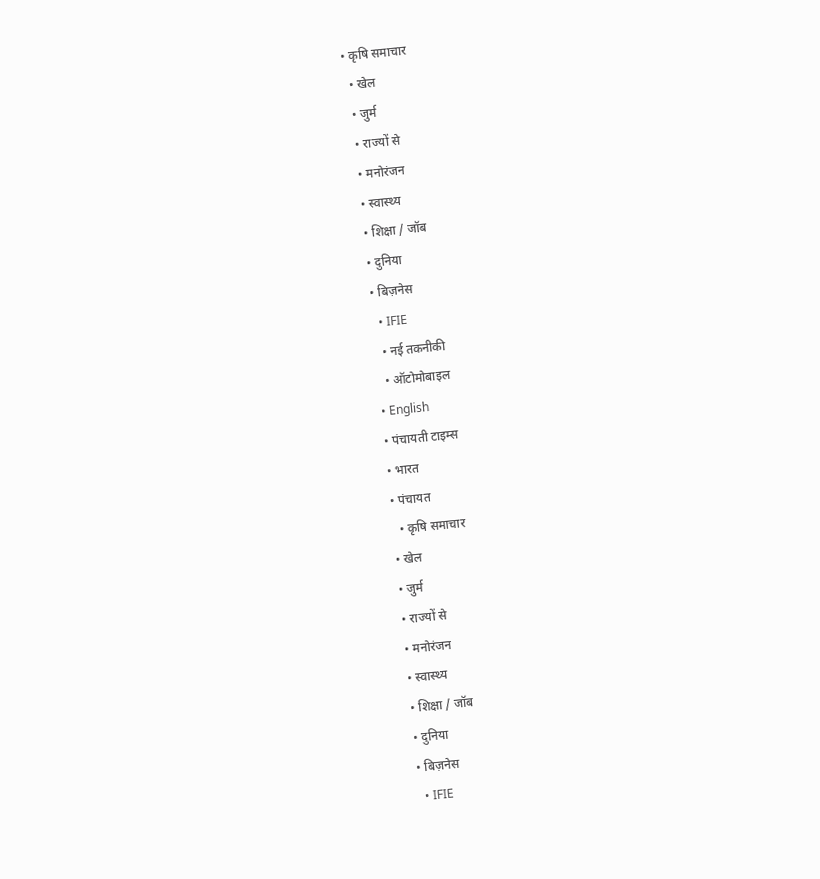• कृषि समाचार
  • खेल
  • जुर्म
  • राज्यों से
  • मनोरंजन
  • स्वास्थ्य
  • शिक्षा / जॉब
  • दुनिया
  • बिज़नेस
    • IFIE
    • नई तकनीकी
    • ऑटोमोबाइल
  • English
  • पंचायती टाइम्स
  • भारत
  • पंचायत
    • कृषि समाचार
  • खेल
  • जुर्म
  • राज्यों से
  • मनोरंजन
  • स्वास्थ्य
  • शिक्षा / जॉब
  • दुनिया
  • बिज़नेस
    • IFIE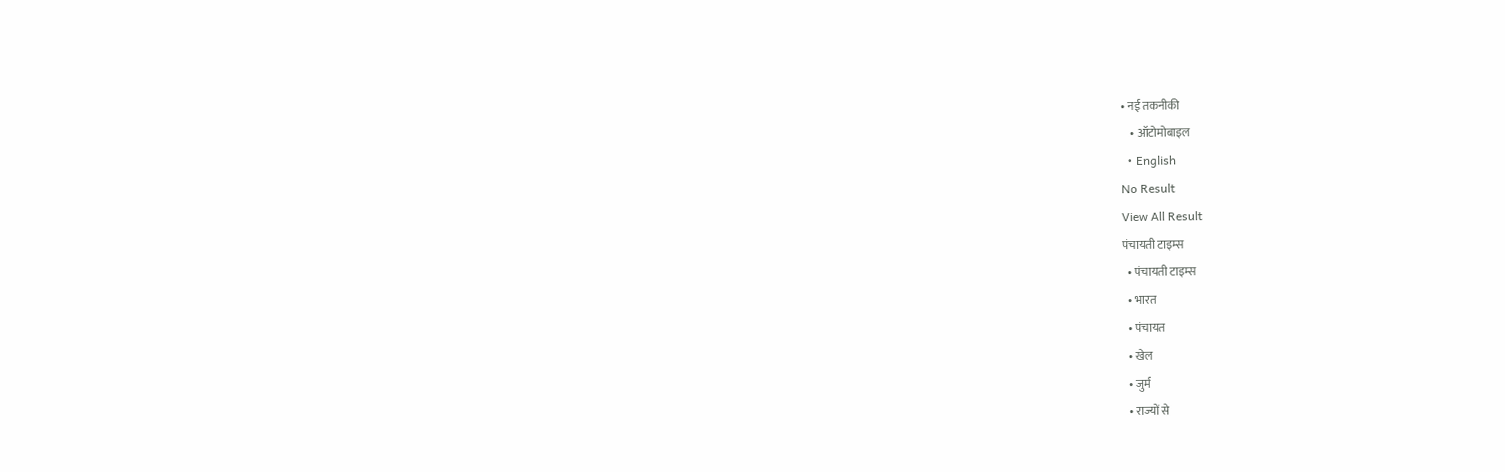• नई तकनीकी
    • ऑटोमोबाइल
  • English
No Result
View All Result
पंचायती टाइम्स
  • पंचायती टाइम्स
  • भारत
  • पंचायत
  • खेल
  • जुर्म
  • राज्यों से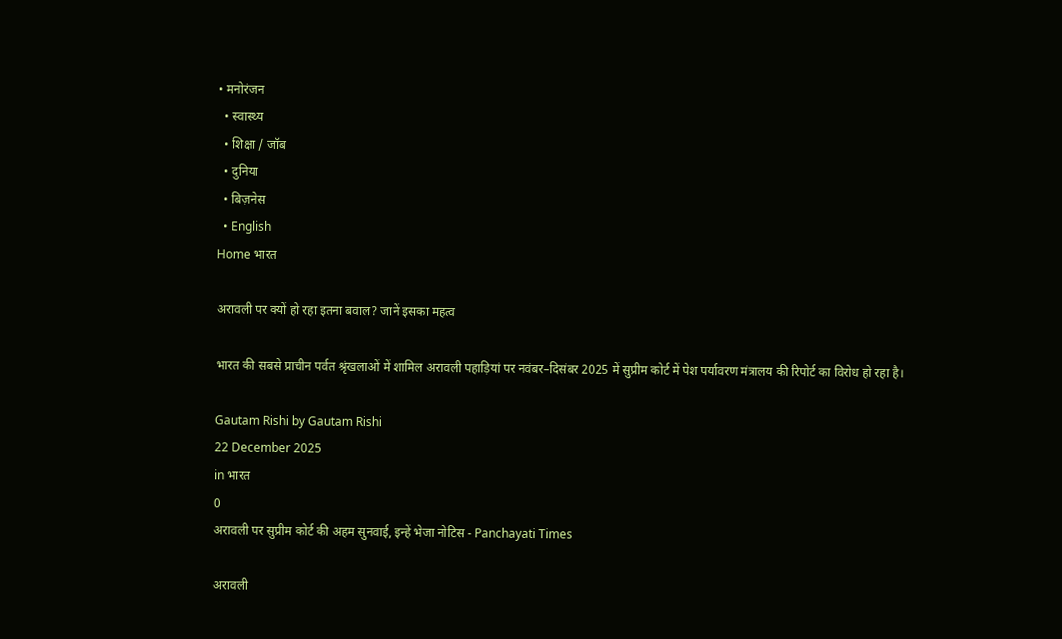• मनोरंजन
  • स्वास्थ्य
  • शिक्षा / जॉब
  • दुनिया
  • बिज़नेस
  • English
Home भारत

अरावली पर क्यों हो रहा इतना बवाल? जानें इसका महत्व

भारत की सबसे प्राचीन पर्वत श्रृंखलाओं में शामिल अरावली पहाड़ियां पर नवंबर–दिसंबर 2025 में सुप्रीम कोर्ट में पेश पर्यावरण मंत्रालय की रिपोर्ट का विरोध हो रहा है।

Gautam Rishi by Gautam Rishi
22 December 2025
in भारत
0
अरावली पर सुप्रीम कोर्ट की अहम सुनवाई, इन्हें भेजा नोटिस - Panchayati Times

अरावली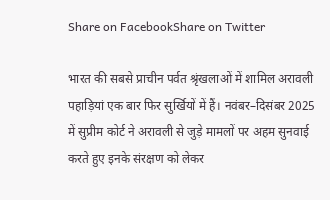Share on FacebookShare on Twitter

भारत की सबसे प्राचीन पर्वत श्रृंखलाओं में शामिल अरावली पहाड़ियां एक बार फिर सुर्खियों में हैं। नवंबर–दिसंबर 2025 में सुप्रीम कोर्ट ने अरावली से जुड़े मामलों पर अहम सुनवाई करते हुए इनके संरक्षण को लेकर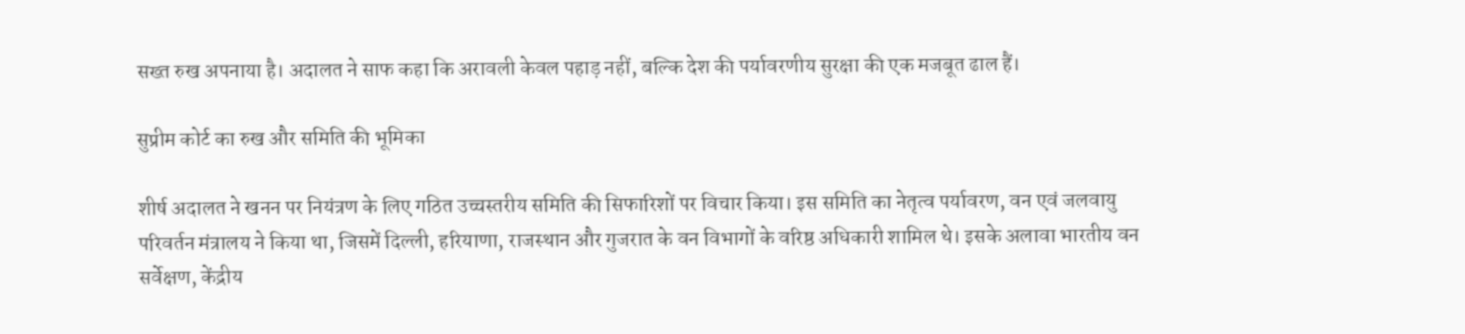सख्त रुख अपनाया है। अदालत ने साफ कहा कि अरावली केवल पहाड़ नहीं, बल्कि देश की पर्यावरणीय सुरक्षा की एक मजबूत ढाल हैं।

सुप्रीम कोर्ट का रुख और समिति की भूमिका

शीर्ष अदालत ने खनन पर नियंत्रण के लिए गठित उच्चस्तरीय समिति की सिफारिशों पर विचार किया। इस समिति का नेतृत्व पर्यावरण, वन एवं जलवायु परिवर्तन मंत्रालय ने किया था, जिसमें दिल्ली, हरियाणा, राजस्थान और गुजरात के वन विभागों के वरिष्ठ अधिकारी शामिल थे। इसके अलावा भारतीय वन सर्वेक्षण, केंद्रीय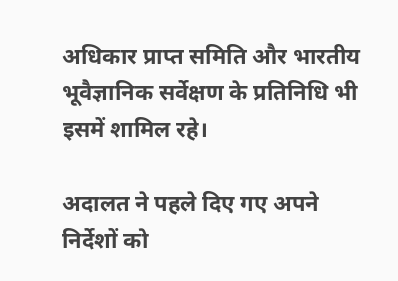अधिकार प्राप्त समिति और भारतीय भूवैज्ञानिक सर्वेक्षण के प्रतिनिधि भी इसमें शामिल रहे।

अदालत ने पहले दिए गए अपने निर्देशों को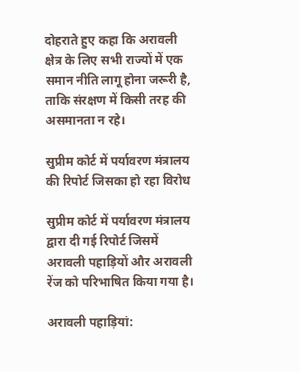दोहराते हुए कहा कि अरावली क्षेत्र के लिए सभी राज्यों में एक समान नीति लागू होना जरूरी है, ताकि संरक्षण में किसी तरह की असमानता न रहे।

सुप्रीम कोर्ट में पर्यावरण मंत्रालय की रिपोर्ट जिसका हो रहा विरोध

सुप्रीम कोर्ट में पर्यावरण मंत्रालय द्वारा दी गई रिपोर्ट जिसमें अरावली पहाड़ियों और अरावली रेंज को परिभाषित किया गया है।

अरावली पहाड़ियां: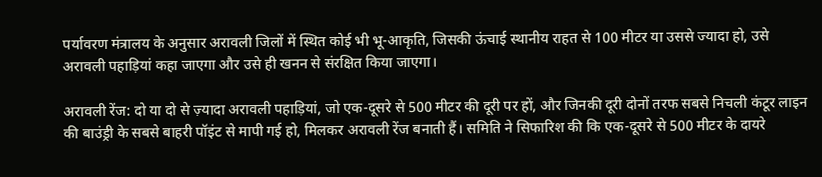पर्यावरण मंत्रालय के अनुसार अरावली जिलों में स्थित कोई भी भू-आकृति, जिसकी ऊंचाई स्थानीय राहत से 100 मीटर या उससे ज्यादा हो, उसे अरावली पहाड़ियां कहा जाएगा और उसे ही खनन से संरक्षित किया जाएगा।

अरावली रेंज: दो या दो से ज़्यादा अरावली पहाड़ियां, जो एक-दूसरे से 500 मीटर की दूरी पर हों, और जिनकी दूरी दोनों तरफ सबसे निचली कंटूर लाइन की बाउंड्री के सबसे बाहरी पॉइंट से मापी गई हो, मिलकर अरावली रेंज बनाती हैं। समिति ने सिफारिश की कि एक-दूसरे से 500 मीटर के दायरे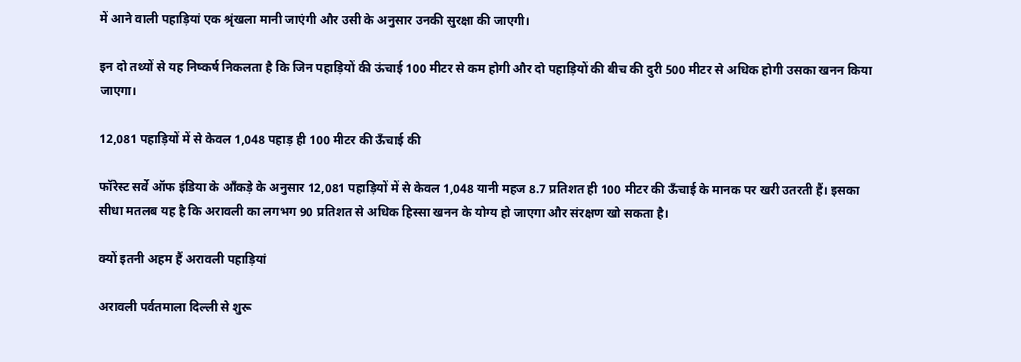में आने वाली पहाड़ियां एक श्रृंखला मानी जाएंगी और उसी के अनुसार उनकी सुरक्षा की जाएगी।

इन दो तथ्यों से यह निष्कर्ष निकलता है कि जिन पहाड़ियों की ऊंचाई 100 मीटर से कम होगी और दो पहाड़ियों की बीच की दुरी 500 मीटर से अधिक होगी उसका खनन किया जाएगा।

12,081 पहाड़ियों में से केवल 1,048 पहाड़ ही 100 मीटर की ऊँचाई की

फॉरेस्ट सर्वे ऑफ इंडिया के आँकड़े के अनुसार 12,081 पहाड़ियों में से केवल 1,048 यानी महज 8.7 प्रतिशत ही 100 मीटर की ऊँचाई के मानक पर खरी उतरती हैं। इसका सीधा मतलब यह है कि अरावली का लगभग 90 प्रतिशत से अधिक हिस्सा खनन के योग्य हो जाएगा और संरक्षण खो सकता है।

क्यों इतनी अहम हैं अरावली पहाड़ियां

अरावली पर्वतमाला दिल्ली से शुरू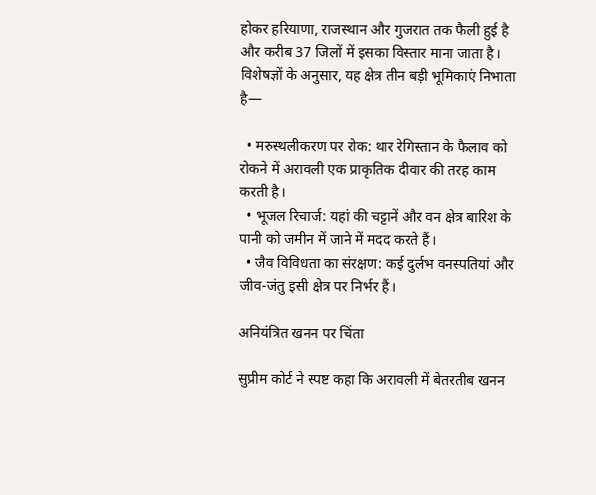होकर हरियाणा, राजस्थान और गुजरात तक फैली हुई है और करीब 37 जिलों में इसका विस्तार माना जाता है। विशेषज्ञों के अनुसार, यह क्षेत्र तीन बड़ी भूमिकाएं निभाता है—

  • मरुस्थलीकरण पर रोक: थार रेगिस्तान के फैलाव को रोकने में अरावली एक प्राकृतिक दीवार की तरह काम करती है।
  • भूजल रिचार्ज: यहां की चट्टानें और वन क्षेत्र बारिश के पानी को जमीन में जाने में मदद करते हैं।
  • जैव विविधता का संरक्षण: कई दुर्लभ वनस्पतियां और जीव-जंतु इसी क्षेत्र पर निर्भर हैं।

अनियंत्रित खनन पर चिंता

सुप्रीम कोर्ट ने स्पष्ट कहा कि अरावली में बेतरतीब खनन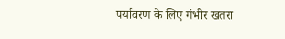पर्यावरण के लिए गंभीर खतरा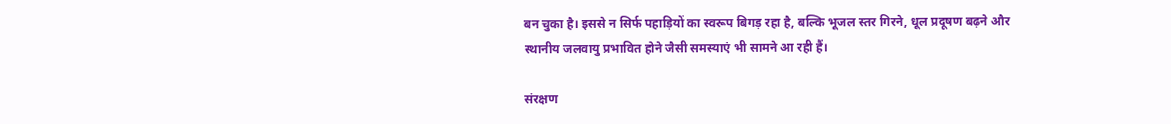बन चुका है। इससे न सिर्फ पहाड़ियों का स्वरूप बिगड़ रहा है, बल्कि भूजल स्तर गिरने, धूल प्रदूषण बढ़ने और स्थानीय जलवायु प्रभावित होने जैसी समस्याएं भी सामने आ रही हैं।

संरक्षण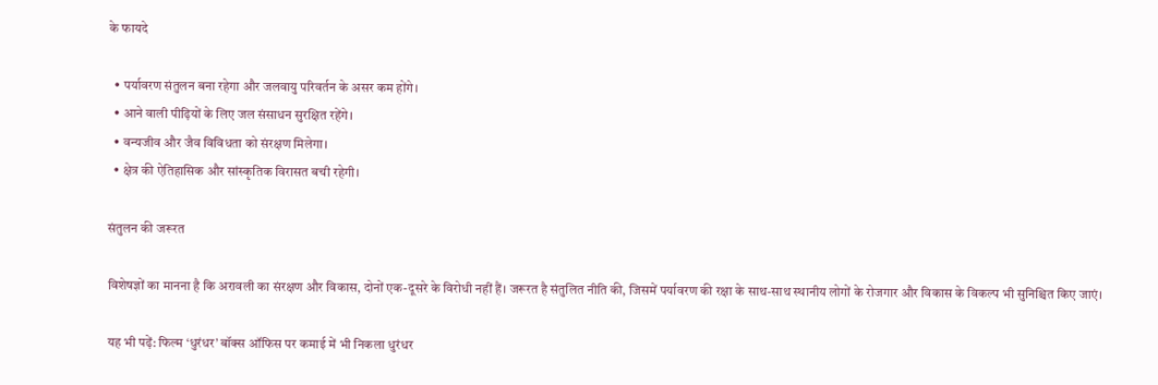के फायदे

  • पर्यावरण संतुलन बना रहेगा और जलवायु परिवर्तन के असर कम होंगे।
  • आने वाली पीढ़ियों के लिए जल संसाधन सुरक्षित रहेंगे।
  • वन्यजीव और जैव विविधता को संरक्षण मिलेगा।
  • क्षेत्र की ऐतिहासिक और सांस्कृतिक विरासत बची रहेगी।

संतुलन की जरूरत

विशेषज्ञों का मानना है कि अरावली का संरक्षण और विकास, दोनों एक-दूसरे के विरोधी नहीं हैं। जरूरत है संतुलित नीति की, जिसमें पर्यावरण की रक्षा के साथ-साथ स्थानीय लोगों के रोजगार और विकास के विकल्प भी सुनिश्चित किए जाएं।

यह भी पढ़ें: फिल्म ‘धुरंधर’ बॉक्स ऑफिस पर कमाई में भी निकला धुरंधर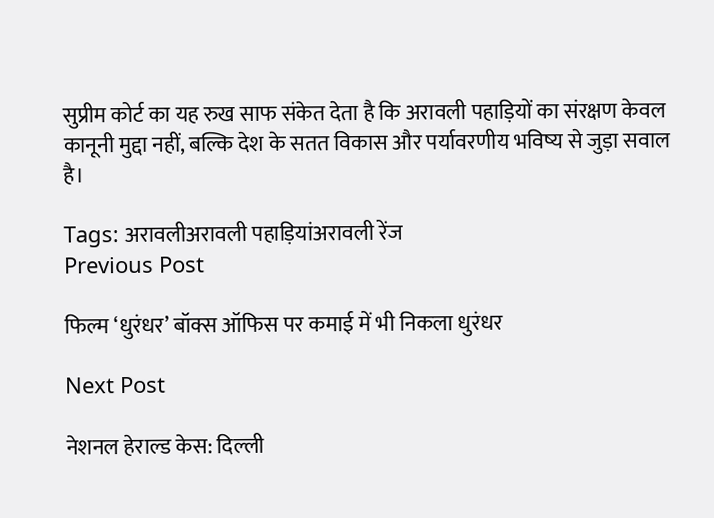सुप्रीम कोर्ट का यह रुख साफ संकेत देता है कि अरावली पहाड़ियों का संरक्षण केवल कानूनी मुद्दा नहीं, बल्कि देश के सतत विकास और पर्यावरणीय भविष्य से जुड़ा सवाल है।

Tags: अरावलीअरावली पहाड़ियांअरावली रेंज
Previous Post

फिल्म ‘धुरंधर’ बॉक्स ऑफिस पर कमाई में भी निकला धुरंधर

Next Post

नेशनल हेराल्ड केस: दिल्ली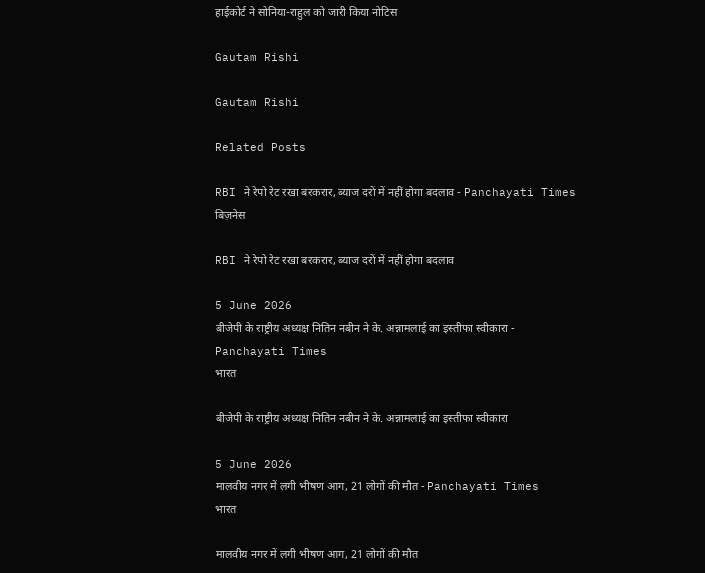हाईकोर्ट ने सोनिया-राहुल को जारी किया नोटिस

Gautam Rishi

Gautam Rishi

Related Posts

RBI ने रेपो रेट रखा बरकरार, ब्याज दरों में नहीं होगा बदलाव - Panchayati Times
बिज़नेस

RBI ने रेपो रेट रखा बरकरार, ब्याज दरों में नहीं होगा बदलाव

5 June 2026
बीजेपी के राष्ट्रीय अध्यक्ष नितिन नबीन ने के. अन्नामलाई का इस्तीफा स्वीकारा - Panchayati Times
भारत

बीजेपी के राष्ट्रीय अध्यक्ष नितिन नबीन ने के. अन्नामलाई का इस्तीफा स्वीकारा

5 June 2026
मालवीय नगर में लगी भीषण आग, 21 लोगों की मौत - Panchayati Times
भारत

मालवीय नगर में लगी भीषण आग, 21 लोगों की मौत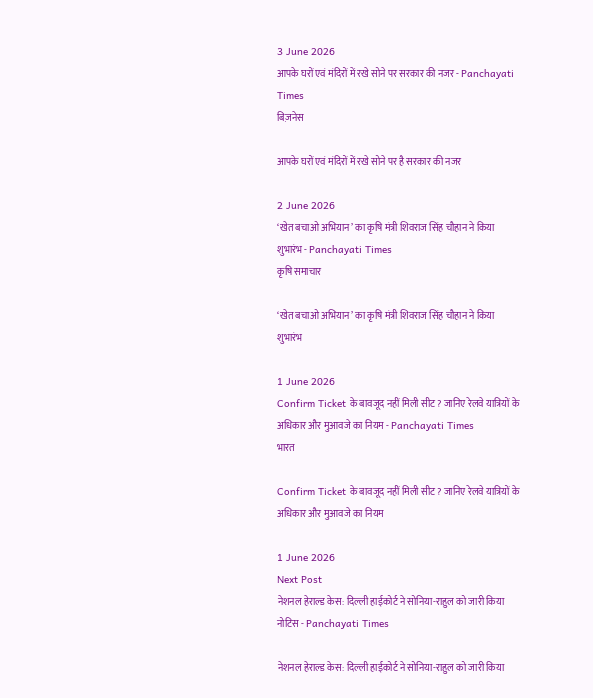3 June 2026
आपके घरों एवं मंदिरों में रखे सोने पर सरकार की नजर - Panchayati Times
बिज़नेस

आपके घरों एवं मंदिरों में रखे सोने पर है सरकार की नजर

2 June 2026
‘खेत बचाओ अभियान’ का कृषि मंत्री शिवराज सिंह चौहान ने किया शुभारंभ - Panchayati Times
कृषि समाचार

‘खेत बचाओ अभियान’ का कृषि मंत्री शिवराज सिंह चौहान ने किया शुभारंभ

1 June 2026
Confirm Ticket के बावजूद नहीं मिली सीट? जानिए रेलवे यात्रियों के अधिकार और मुआवजे का नियम - Panchayati Times
भारत

Confirm Ticket के बावजूद नहीं मिली सीट? जानिए रेलवे यात्रियों के अधिकार और मुआवजे का नियम

1 June 2026
Next Post
नेशनल हेराल्ड केस: दिल्ली हाईकोर्ट ने सोनिया-राहुल को जारी किया नोटिस - Panchayati Times

नेशनल हेराल्ड केस: दिल्ली हाईकोर्ट ने सोनिया-राहुल को जारी किया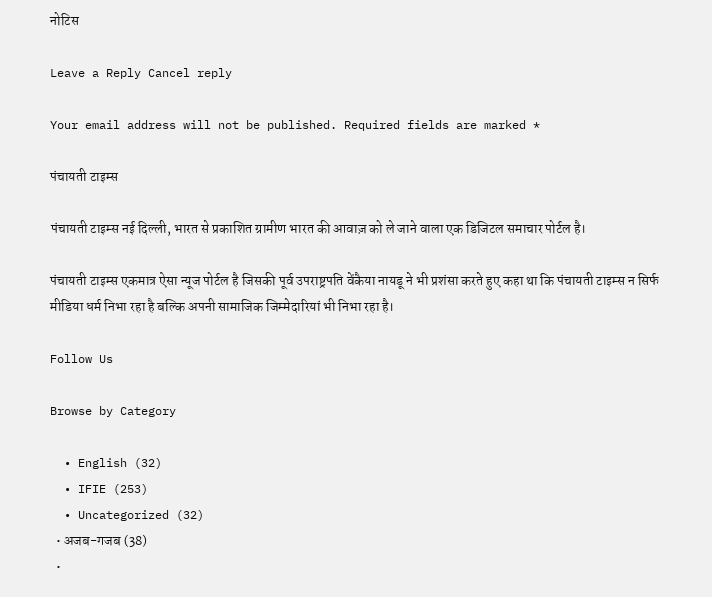नोटिस

Leave a Reply Cancel reply

Your email address will not be published. Required fields are marked *

पंचायती टाइम्स

पंचायती टाइम्स नई दिल्ली, भारत से प्रकाशित ग्रामीण भारत की आवाज़ को ले जाने वाला एक डिजिटल समाचार पोर्टल है।

पंचायती टाइम्स एकमात्र ऐसा न्यूज पोर्टल है जिसकी पूर्व उपराष्ट्रपति वेंकैया नायडू ने भी प्रशंसा करते हुए कहा था कि पंचायती टाइम्स न सिर्फ मीडिया धर्म निभा रहा है बल्कि अपनी सामाजिक जिम्मेदारियां भी निभा रहा है।

Follow Us

Browse by Category

  • English (32)
  • IFIE (253)
  • Uncategorized (32)
  • अजब-गजब (38)
  •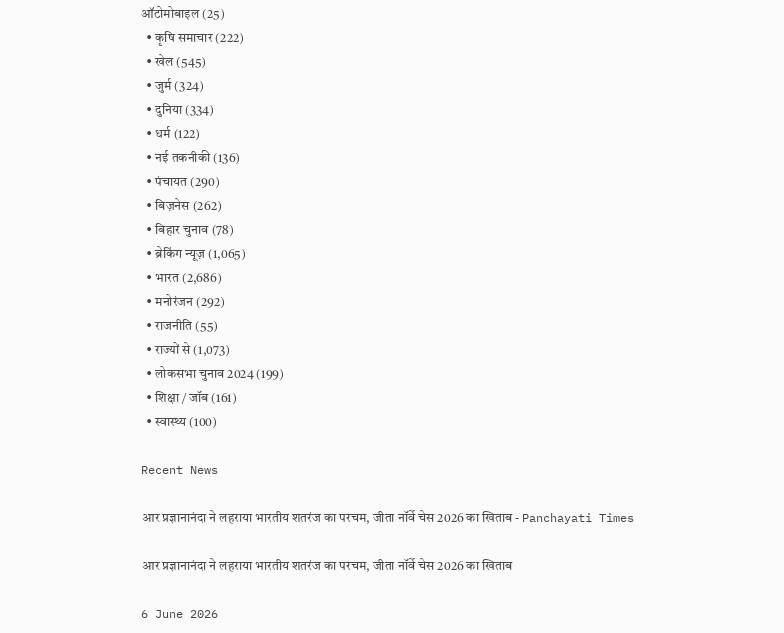ऑटोमोबाइल (25)
  • कृषि समाचार (222)
  • खेल (545)
  • जुर्म (324)
  • दुनिया (334)
  • धर्म (122)
  • नई तकनीकी (136)
  • पंचायत (290)
  • बिज़नेस (262)
  • बिहार चुनाव (78)
  • ब्रेकिंग न्यूज़ (1,065)
  • भारत (2,686)
  • मनोरंजन (292)
  • राजनीति (55)
  • राज्यों से (1,073)
  • लोकसभा चुनाव 2024 (199)
  • शिक्षा / जॉब (161)
  • स्वास्थ्य (100)

Recent News

आर प्रज्ञानानंदा ने लहराया भारतीय शतरंज का परचम, जीता नॉर्वे चेस 2026 का खिताब - Panchayati Times

आर प्रज्ञानानंदा ने लहराया भारतीय शतरंज का परचम, जीता नॉर्वे चेस 2026 का खिताब

6 June 2026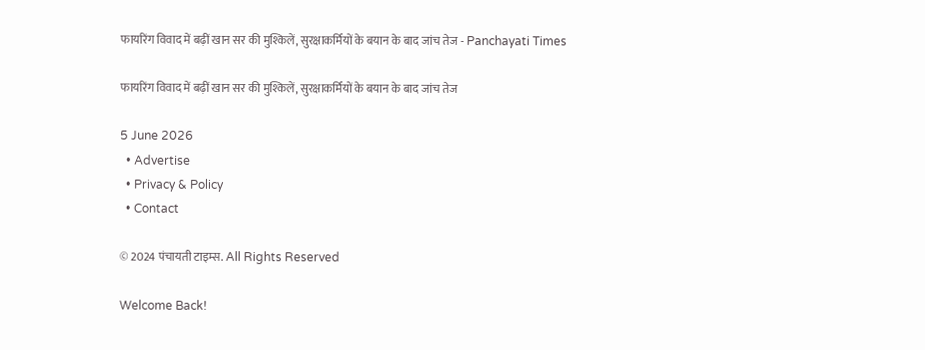फायरिंग विवाद में बढ़ीं खान सर की मुश्किलें, सुरक्षाकर्मियों के बयान के बाद जांच तेज - Panchayati Times

फायरिंग विवाद में बढ़ीं खान सर की मुश्किलें, सुरक्षाकर्मियों के बयान के बाद जांच तेज

5 June 2026
  • Advertise
  • Privacy & Policy
  • Contact

© 2024 पंचायती टाइम्स. All Rights Reserved

Welcome Back!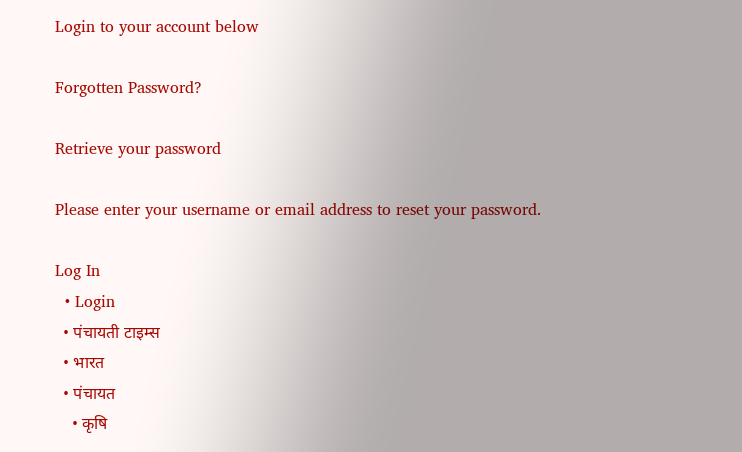Login to your account below

Forgotten Password?

Retrieve your password

Please enter your username or email address to reset your password.

Log In
  • Login
  • पंचायती टाइम्स
  • भारत
  • पंचायत
    • कृषि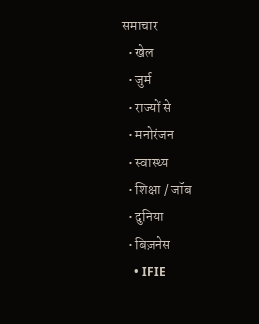समाचार
  • खेल
  • जुर्म
  • राज्यों से
  • मनोरंजन
  • स्वास्थ्य
  • शिक्षा / जॉब
  • दुनिया
  • बिज़नेस
    • IFIE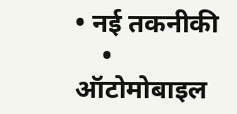• नई तकनीकी
    • ऑटोमोबाइल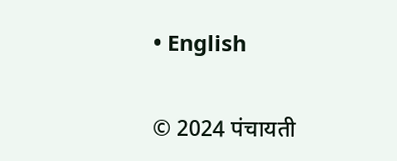• English

© 2024 पंचायती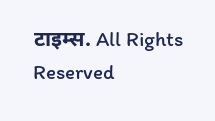टाइम्स. All Rights Reserved